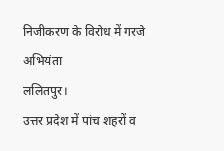निजीकरण के विरोध में गरजे अभियंता
ललितपुर।
उत्तर प्रदेश में पांच शहरों व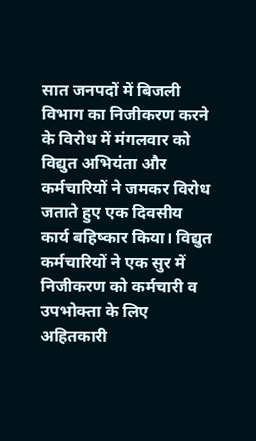सात जनपदों में बिजली विभाग का निजीकरण करने के विरोध में मंगलवार को विद्युत अभियंता और कर्मचारियों ने जमकर विरोध जताते हुए एक दिवसीय कार्य बहिष्कार किया। विद्युत कर्मचारियों ने एक सुर में निजीकरण को कर्मचारी व उपभोक्ता के लिए अहितकारी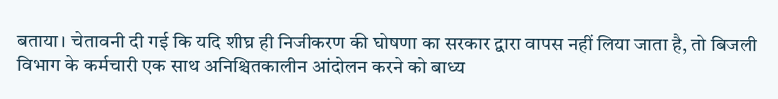बताया। चेतावनी दी गई कि यदि शीघ्र ही निजीकरण की घोषणा का सरकार द्वारा वापस नहीं लिया जाता है, तो बिजली विभाग के कर्मचारी एक साथ अनिश्चितकालीन आंदोलन करने को बाध्य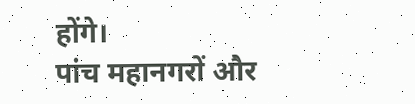होंगे।
पांच महानगरों और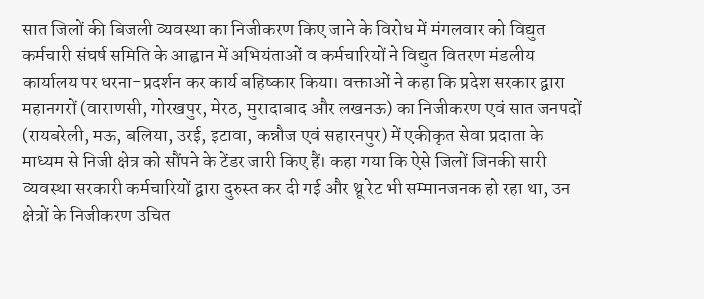सात जिलों की बिजली व्यवस्था का निजीकरण किए जाने के विरोध में मंगलवार को विद्युत कर्मचारी संघर्ष समिति के आह्वान में अभियंताओं व कर्मचारियों ने विद्युत वितरण मंडलीय कार्यालय पर धरना-प्रदर्शन कर कार्य बहिष्कार किया। वक्ताओं ने कहा कि प्रदेश सरकार द्वारा महानगरों (वाराणसी, गोरखपुर, मेरठ, मुरादाबाद और लखनऊ) का निजीकरण एवं सात जनपदों (रायबरेली, मऊ, बलिया, उरई, इटावा, कन्नौज एवं सहारनपुर) में एकीकृत सेवा प्रदाता के माध्यम से निजी क्षेत्र को सौंपने के टेंडर जारी किए हैं। कहा गया कि ऐसे जिलों जिनकी सारी व्यवस्था सरकारी कर्मचारियों द्वारा दुरुस्त कर दी गई और थ्रू रेट भी सम्मानजनक हो रहा था, उन क्षेत्रों के निजीकरण उचित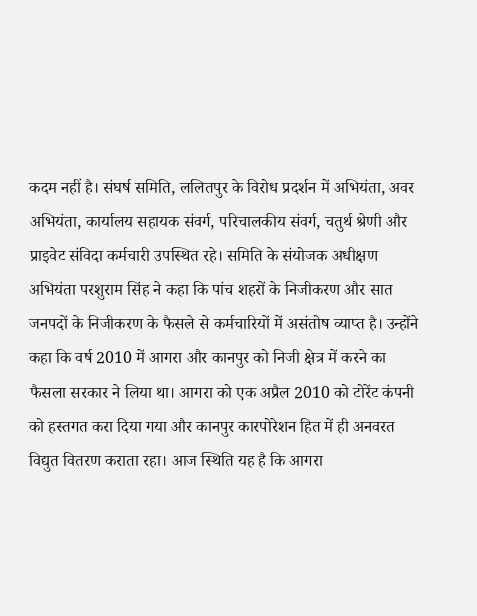कदम नहीं है। संघर्ष समिति, ललितपुर के विरोध प्रदर्शन में अभियंता, अवर अभियंता, कार्यालय सहायक संवर्ग, परिचालकीय संवर्ग, चतुर्थ श्रेणी और प्राइवेट संविदा कर्मचारी उपस्थित रहे। समिति के संयोजक अधीक्षण अभियंता परशुराम सिंह ने कहा कि पांच शहरों के निजीकरण और सात जनपदों के निजीकरण के फैसले से कर्मचारियों में असंतोष व्याप्त है। उन्होंने कहा कि वर्ष 2010 में आगरा और कानपुर को निजी क्षेत्र में करने का फैसला सरकार ने लिया था। आगरा को एक अप्रैल 2010 को टोरेंट कंपनी को हस्तगत करा दिया गया और कानपुर कारपोरेशन हित में ही अनवरत विद्युत वितरण कराता रहा। आज स्थिति यह है कि आगरा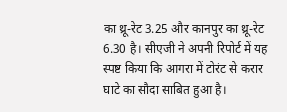का थ्रू-रेट 3.25 और कानपुर का थ्रू-रेट 6.30 है। सीएजी ने अपनी रिपोर्ट में यह स्पष्ट किया कि आगरा में टोरंट से करार घाटे का सौदा साबित हुआ है।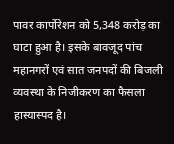पावर कार्पोरेशन को 5,348 करोड़ का घाटा हुआ है। इसके बावजूद पांच महानगरों एवं सात जनपदों की बिजली व्यवस्था के निजीकरण का फैसला हास्यास्पद है।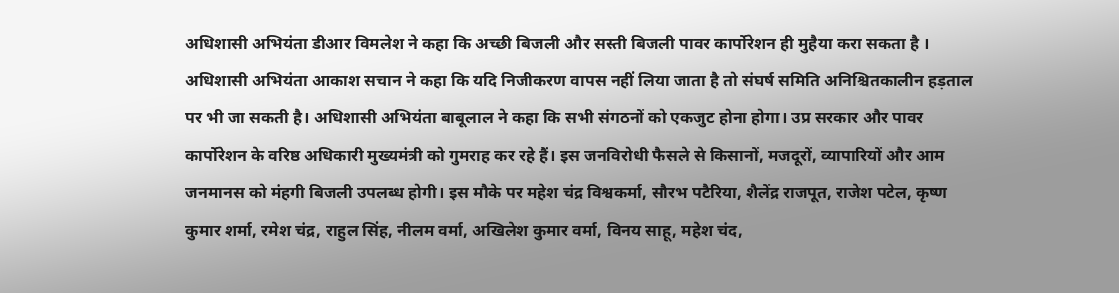अधिशासी अभियंता डीआर विमलेश ने कहा कि अच्छी बिजली और सस्ती बिजली पावर कार्पोरेशन ही मुहैया करा सकता है । अधिशासी अभियंता आकाश सचान ने कहा कि यदि निजीकरण वापस नहीं लिया जाता है तो संघर्ष समिति अनिश्चितकालीन हड़ताल पर भी जा सकती है। अधिशासी अभियंता बाबूलाल ने कहा कि सभी संगठनों को एकजुट होना होगा। उप्र सरकार और पावर कार्पोरेशन के वरिष्ठ अधिकारी मुख्यमंत्री को गुमराह कर रहे हैं। इस जनविरोधी फैसले से किसानों, मजदूरों, व्यापारियों और आम जनमानस को मंहगी बिजली उपलब्ध होगी। इस मौके पर महेश चंद्र विश्वकर्मा, सौरभ पटैरिया, शैलेंद्र राजपूत, राजेश पटेल, कृष्ण कुमार शर्मा, रमेश चंद्र, राहुल सिंह, नीलम वर्मा, अखिलेश कुमार वर्मा, विनय साहू, महेश चंद,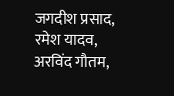जगदीश प्रसाद, रमेश यादव, अरविंद गौतम,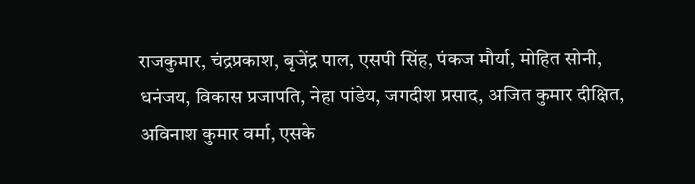राजकुमार, चंद्रप्रकाश, बृजेंद्र पाल, एसपी सिंह, पंकज मौर्या, मोहित सोनी, धनंजय, विकास प्रजापति, नेहा पांडेय, जगदीश प्रसाद, अजित कुमार दीक्षित, अविनाश कुमार वर्मा, एसके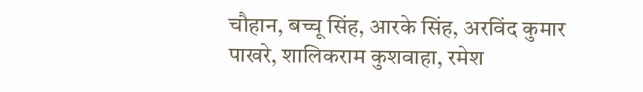चौहान, बच्चू सिंह, आरके सिंह, अरविंद कुमार पाखरे, शालिकराम कुशवाहा, रमेश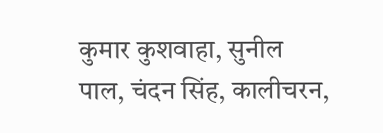कुमार कुशवाहा, सुनील पाल, चंदन सिंह, कालीचरन,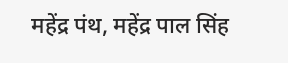महेंद्र पंथ, महेंद्र पाल सिंह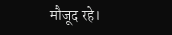मौजूद रहे।